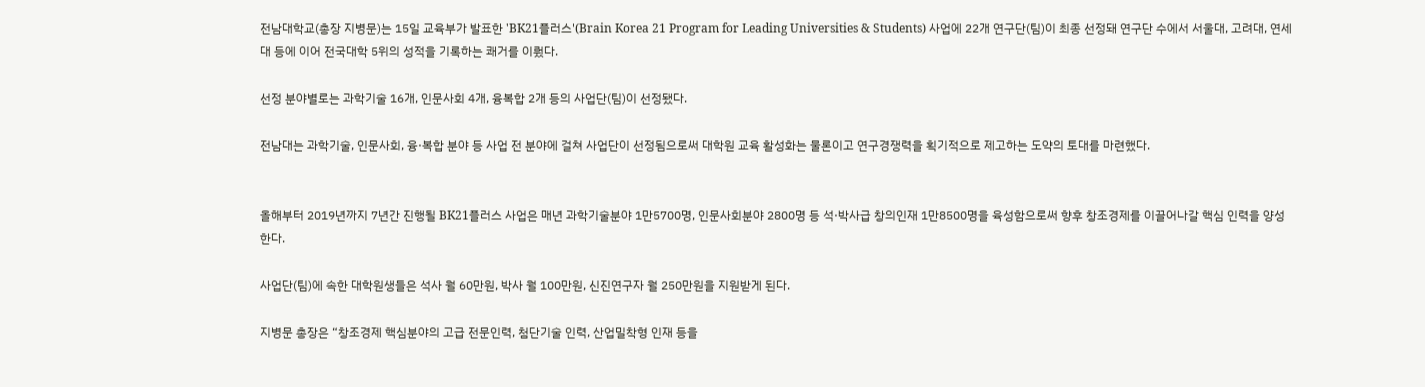전남대학교(총장 지병문)는 15일 교육부가 발표한 'BK21플러스'(Brain Korea 21 Program for Leading Universities & Students) 사업에 22개 연구단(팀)이 최종 선정돼 연구단 수에서 서울대, 고려대, 연세대 등에 이어 전국대학 5위의 성적을 기록하는 쾌거를 이뤘다.

선정 분야별로는 과학기술 16개, 인문사회 4개, 융복합 2개 등의 사업단(팀)이 선정됐다.

전남대는 과학기술, 인문사회, 융·복합 분야 등 사업 전 분야에 걸쳐 사업단이 선정됨으로써 대학원 교육 활성화는 물론이고 연구경쟁력을 획기적으로 제고하는 도약의 토대를 마련했다.


올해부터 2019년까지 7년간 진행될 BK21플러스 사업은 매년 과학기술분야 1만5700명, 인문사회분야 2800명 등 석·박사급 창의인재 1만8500명을 육성함으로써 향후 창조경제를 이끌어나갈 핵심 인력을 양성한다.

사업단(팀)에 속한 대학원생들은 석사 월 60만원, 박사 월 100만원, 신진연구자 월 250만원을 지원받게 된다.

지병문 총장은 “창조경제 핵심분야의 고급 전문인력, 첨단기술 인력, 산업밀착형 인재 등을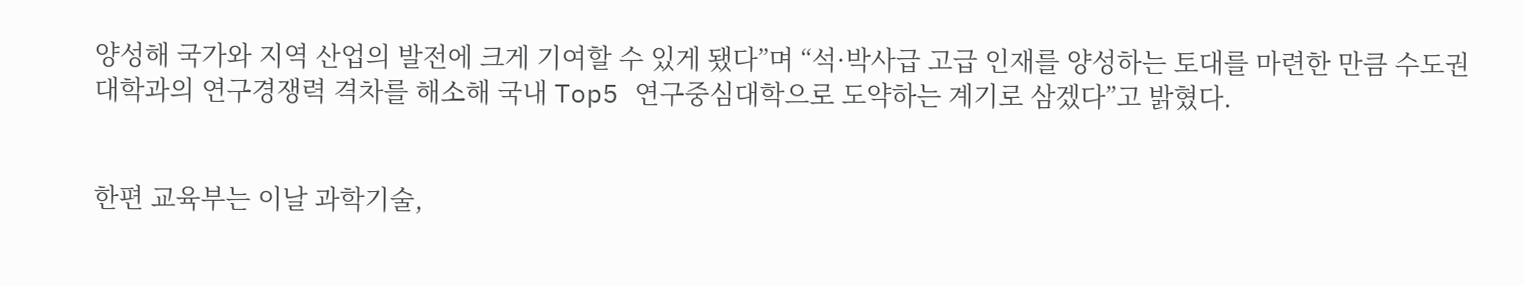양성해 국가와 지역 산업의 발전에 크게 기여할 수 있게 됐다”며 “석·박사급 고급 인재를 양성하는 토대를 마련한 만큼 수도권 대학과의 연구경쟁력 격차를 해소해 국내 Top5 연구중심대학으로 도약하는 계기로 삼겠다”고 밝혔다.


한편 교육부는 이날 과학기술,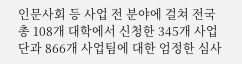인문사회 등 사업 전 분야에 걸쳐 전국 총 108개 대학에서 신청한 345개 사업단과 866개 사업팀에 대한 엄정한 심사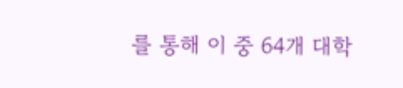를 통해 이 중 64개 대학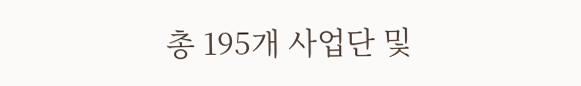총 195개 사업단 및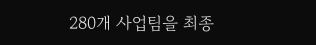280개 사업팀을 최종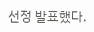선정 발표했다.